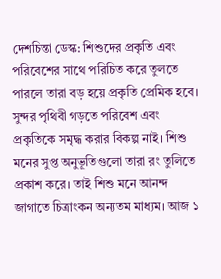দেশচিন্তা ডেস্ক: শিশুদের প্রকৃতি এবং পরিবেশের সাথে পরিচিত করে তুলতে পারলে তারা বড় হয়ে প্রকৃতি প্রেমিক হবে। সুন্দর পৃথিবী গড়তে পরিবেশ এবং প্রকৃতিকে সমৃদ্ধ করার বিকল্প নাই। শিশু মনের সুপ্ত অনুভূতিগুলো তারা রং তুলিতে প্রকাশ করে। তাই শিশু মনে আনন্দ জাগাতে চিত্রাংকন অন্যতম মাধ্যম। আজ ১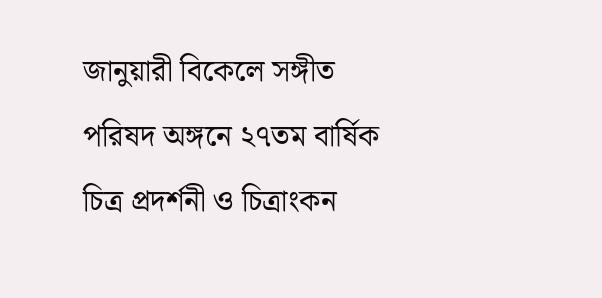জানুয়ারী বিকেলে সঙ্গীত পরিষদ অঙ্গনে ২৭তম বার্ষিক চিত্র প্রদর্শনী ও চিত্রাংকন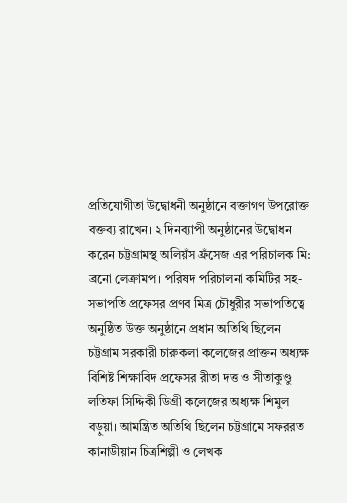প্রতিযোগীতা উদ্বোধনী অনুষ্ঠানে বক্তাগণ উপরোক্ত বক্তব্য রাখেন। ২ দিনব্যাপী অনুষ্ঠানের উদ্বোধন করেন চট্টগ্রামস্থ অলিয়ঁস ফ্রঁসেজ এর পরিচালক মি: ব্রনো লেক্রামপ। পরিষদ পরিচালনা কমিটির সহ-সভাপতি প্রফেসর প্রণব মিত্র চৌধুরীর সভাপতিত্বে অনুষ্ঠিত উক্ত অনুষ্ঠানে প্রধান অতিথি ছিলেন চট্টগ্রাম সরকারী চারুকলা কলেজের প্রাক্তন অধ্যক্ষ বিশিষ্ট শিক্ষাবিদ প্রফেসর রীতা দত্ত ও সীতাকুণ্ডু লতিফা সিদ্দিকী ডিগ্রী কলেজের অধ্যক্ষ শিমুল বড়ুয়া। আমন্ত্রিত অতিথি ছিলেন চট্টগ্রামে সফররত কানাডীয়ান চিত্রশিল্পী ও লেখক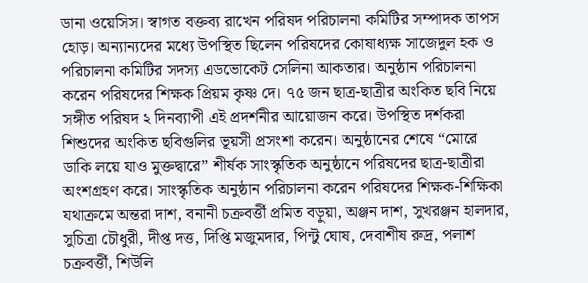ডানা ওয়েসিস। স্বাগত বক্তব্য রাখেন পরিষদ পরিচালনা কমিটির সম্পাদক তাপস হোড়। অন্যান্যদের মধ্যে উপস্থিত ছিলেন পরিষদের কোষাধ্যক্ষ সাজেদুল হক ও পরিচালনা কমিটির সদস্য এডভোকেট সেলিনা আকতার। অনুষ্ঠান পরিচালনা করেন পরিষদের শিক্ষক প্রিয়ম কৃষ্ণ দে। ৭৫ জন ছাত্র-ছাত্রীর অংকিত ছবি নিয়ে সঙ্গীত পরিষদ ২ দিনব্যাপী এই প্রদর্শনীর আয়োজন করে। উপস্থিত দর্শকরা শিশুদের অংকিত ছবিগুলির ভূয়সী প্রসংশা করেন। অনুষ্ঠানের শেষে “মোরে ডাকি লয়ে যাও মুক্তদ্বারে” শীর্ষক সাংস্কৃতিক অনুষ্ঠানে পরিষদের ছাত্র-ছাত্রীরা অংশগ্রহণ করে। সাংস্কৃতিক অনুষ্ঠান পরিচালনা করেন পরিষদের শিক্ষক-শিক্ষিকা যথাক্রমে অন্তরা দাশ, বনানী চক্রবর্ত্তী প্রমিত বড়ুয়া, অঞ্জন দাশ, সুখরঞ্জন হালদার, সুচিত্রা চৌধুরী, দীপ্ত দত্ত, দিপ্তি মজুমদার, পিন্টু ঘোষ, দেবাশীষ রুদ্র, পলাশ চক্রবর্ত্তী, শিউলি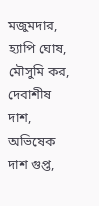মজুমদার, হ্যাপি ঘোষ, মৌসুমি কর, দেবাশীষ দাশ, অভিষেক দাশ গুপ্ত,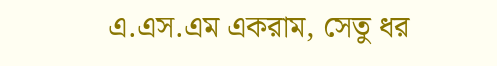এ.এস.এম একরাম, সেতু ধর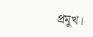প্রমুখ।